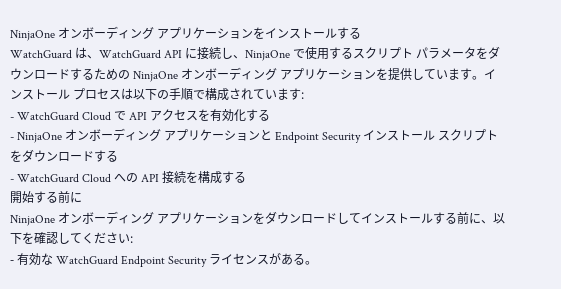NinjaOne オンボーディング アプリケーションをインストールする
WatchGuard は、WatchGuard API に接続し、NinjaOne で使用するスクリプト パラメータをダウンロードするための NinjaOne オンボーディング アプリケーションを提供しています。インストール プロセスは以下の手順で構成されています:
- WatchGuard Cloud で API アクセスを有効化する
- NinjaOne オンボーディング アプリケーションと Endpoint Security インストール スクリプトをダウンロードする
- WatchGuard Cloud への API 接続を構成する
開始する前に
NinjaOne オンボーディング アプリケーションをダウンロードしてインストールする前に、以下を確認してください:
- 有効な WatchGuard Endpoint Security ライセンスがある。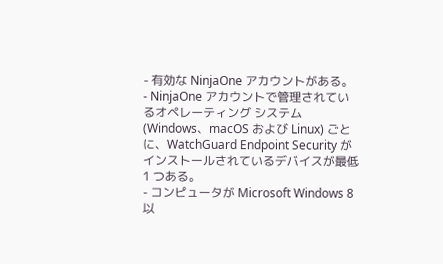- 有効な NinjaOne アカウントがある。
- NinjaOne アカウントで管理されているオペレーティング システム (Windows、macOS および Linux) ごとに、WatchGuard Endpoint Security がインストールされているデバイスが最低 1 つある。
- コンピュータが Microsoft Windows 8 以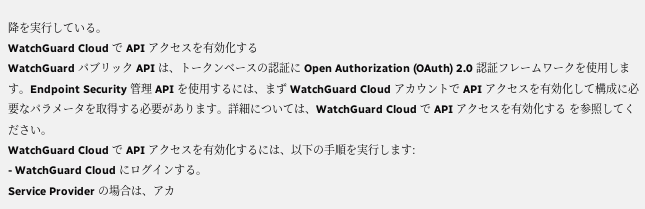降を実行している。
WatchGuard Cloud で API アクセスを有効化する
WatchGuard パブリック API は、トークンベースの認証に Open Authorization (OAuth) 2.0 認証フレームワークを使用します。Endpoint Security 管理 API を使用するには、まず WatchGuard Cloud アカウントで API アクセスを有効化して構成に必要なパラメータを取得する必要があります。詳細については、WatchGuard Cloud で API アクセスを有効化する を参照してください。
WatchGuard Cloud で API アクセスを有効化するには、以下の手順を実行します:
- WatchGuard Cloud にログインする。
Service Provider の場合は、アカ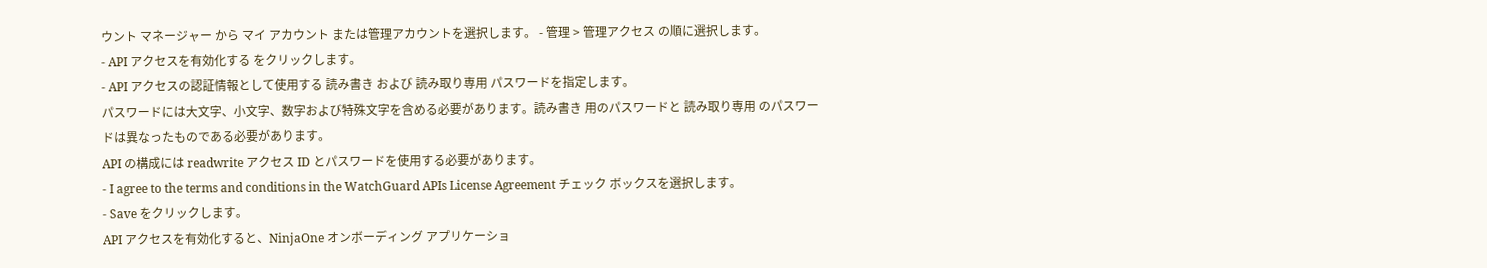ウント マネージャー から マイ アカウント または管理アカウントを選択します。 - 管理 > 管理アクセス の順に選択します。
- API アクセスを有効化する をクリックします。
- API アクセスの認証情報として使用する 読み書き および 読み取り専用 パスワードを指定します。
パスワードには大文字、小文字、数字および特殊文字を含める必要があります。読み書き 用のパスワードと 読み取り専用 のパスワードは異なったものである必要があります。
API の構成には readwrite アクセス ID とパスワードを使用する必要があります。
- I agree to the terms and conditions in the WatchGuard APIs License Agreement チェック ボックスを選択します。
- Save をクリックします。
API アクセスを有効化すると、NinjaOne オンボーディング アプリケーショ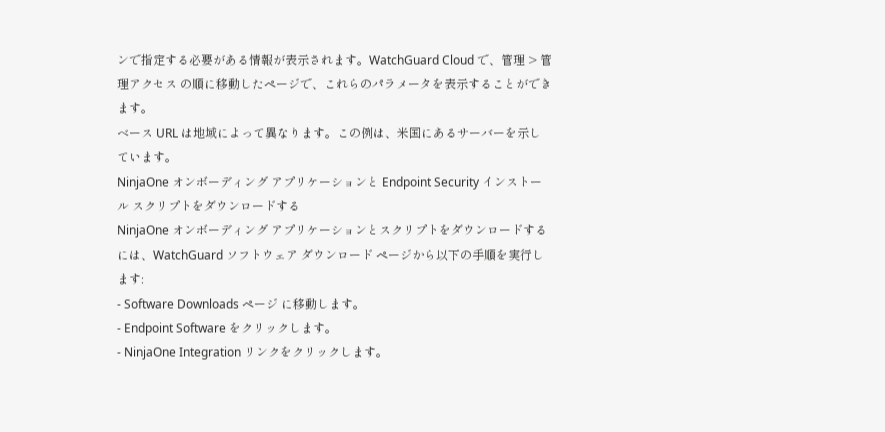ンで指定する必要がある情報が表示されます。WatchGuard Cloud で、管理 > 管理アクセス の順に移動したページで、これらのパラメータを表示することができます。
ベース URL は地域によって異なります。この例は、米国にあるサーバーを示しています。
NinjaOne オンボーディング アプリケーションと Endpoint Security インストール スクリプトをダウンロードする
NinjaOne オンボーディング アプリケーションとスクリプトをダウンロードするには、WatchGuard ソフトウェア ダウンロード ページから以下の手順を実行します:
- Software Downloads ページ に移動します。
- Endpoint Software をクリックします。
- NinjaOne Integration リンクをクリックします。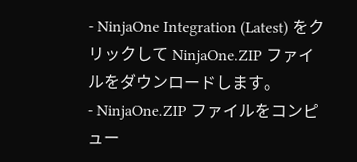- NinjaOne Integration (Latest) をクリックして NinjaOne.ZIP ファイルをダウンロードします。
- NinjaOne.ZIP ファイルをコンピュー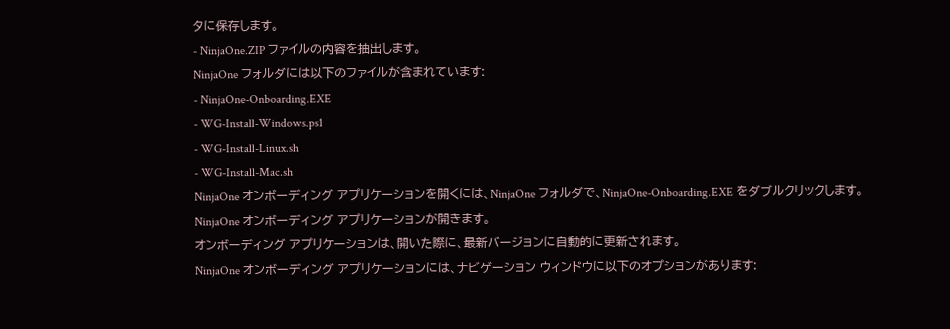タに保存します。
- NinjaOne.ZIP ファイルの内容を抽出します。
NinjaOne フォルダには以下のファイルが含まれています:
- NinjaOne-Onboarding.EXE
- WG-Install-Windows.ps1
- WG-Install-Linux.sh
- WG-Install-Mac.sh
NinjaOne オンボーディング アプリケーションを開くには、NinjaOne フォルダで、NinjaOne-Onboarding.EXE をダブルクリックします。
NinjaOne オンボーディング アプリケーションが開きます。
オンボーディング アプリケーションは、開いた際に、最新バージョンに自動的に更新されます。
NinjaOne オンボーディング アプリケーションには、ナビゲーション ウィンドウに以下のオプションがあります: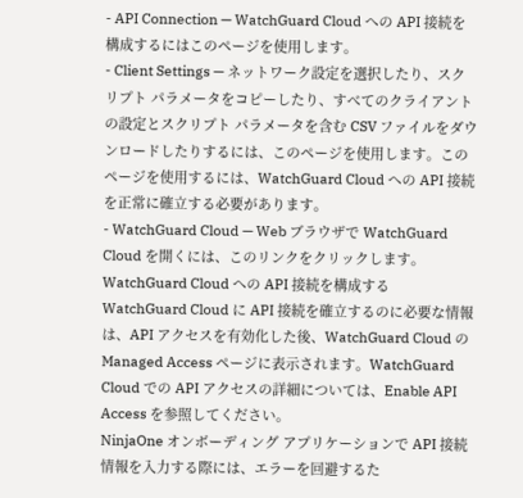- API Connection — WatchGuard Cloud への API 接続を構成するにはこのページを使用します。
- Client Settings — ネットワーク設定を選択したり、スクリプト パラメータをコピーしたり、すべてのクライアントの設定とスクリプト パラメータを含む CSV ファイルをダウンロードしたりするには、このページを使用します。このページを使用するには、WatchGuard Cloud への API 接続を正常に確立する必要があります。
- WatchGuard Cloud — Web ブラウザで WatchGuard Cloud を開くには、このリンクをクリックします。
WatchGuard Cloud への API 接続を構成する
WatchGuard Cloud に API 接続を確立するのに必要な情報は、API アクセスを有効化した後、WatchGuard Cloud の Managed Access ページに表示されます。WatchGuard Cloud での API アクセスの詳細については、Enable API Access を参照してください。
NinjaOne オンボーディング アプリケーションで API 接続情報を入力する際には、エラーを回避するた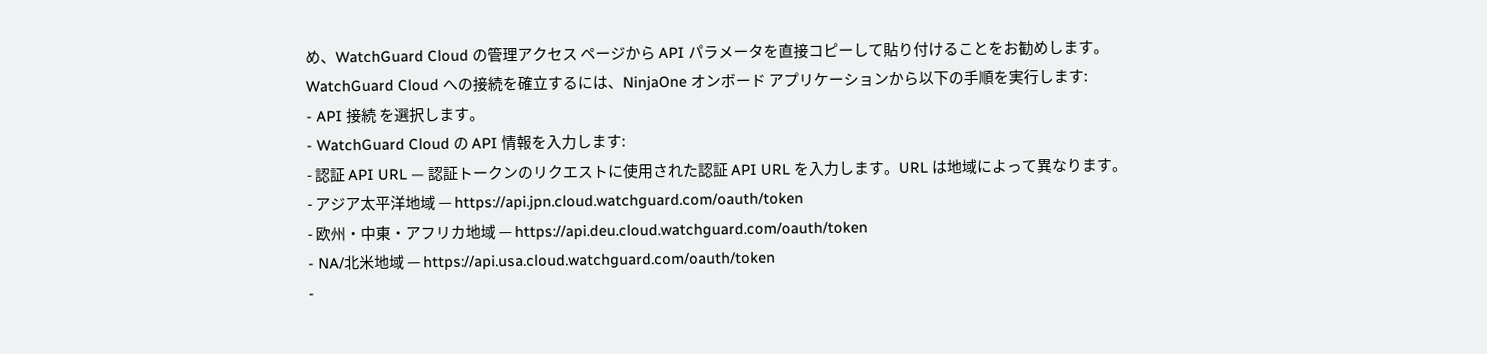め、WatchGuard Cloud の管理アクセス ページから API パラメータを直接コピーして貼り付けることをお勧めします。
WatchGuard Cloud への接続を確立するには、NinjaOne オンボード アプリケーションから以下の手順を実行します:
- API 接続 を選択します。
- WatchGuard Cloud の API 情報を入力します:
- 認証 API URL — 認証トークンのリクエストに使用された認証 API URL を入力します。URL は地域によって異なります。
- アジア太平洋地域 — https://api.jpn.cloud.watchguard.com/oauth/token
- 欧州・中東・アフリカ地域 — https://api.deu.cloud.watchguard.com/oauth/token
- NA/北米地域 — https://api.usa.cloud.watchguard.com/oauth/token
-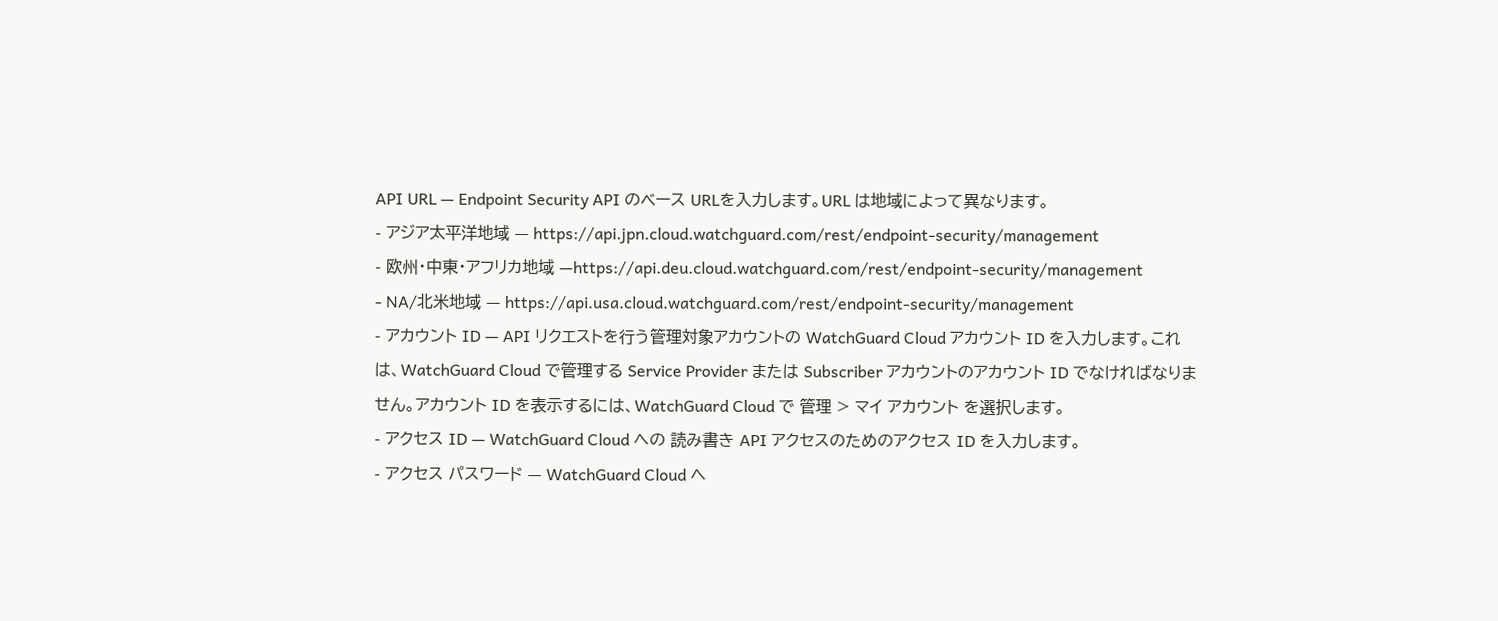API URL — Endpoint Security API のベース URLを入力します。URL は地域によって異なります。
- アジア太平洋地域 — https://api.jpn.cloud.watchguard.com/rest/endpoint-security/management
- 欧州・中東・アフリカ地域 —https://api.deu.cloud.watchguard.com/rest/endpoint-security/management
- NA/北米地域 — https://api.usa.cloud.watchguard.com/rest/endpoint-security/management
- アカウント ID — API リクエストを行う管理対象アカウントの WatchGuard Cloud アカウント ID を入力します。これは、WatchGuard Cloud で管理する Service Provider または Subscriber アカウントのアカウント ID でなければなりません。アカウント ID を表示するには、WatchGuard Cloud で 管理 > マイ アカウント を選択します。
- アクセス ID — WatchGuard Cloud への 読み書き API アクセスのためのアクセス ID を入力します。
- アクセス パスワード — WatchGuard Cloud へ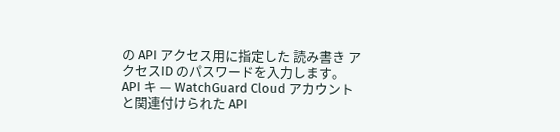の API アクセス用に指定した 読み書き アクセスID のパスワードを入力します。
API キ — WatchGuard Cloud アカウントと関連付けられた API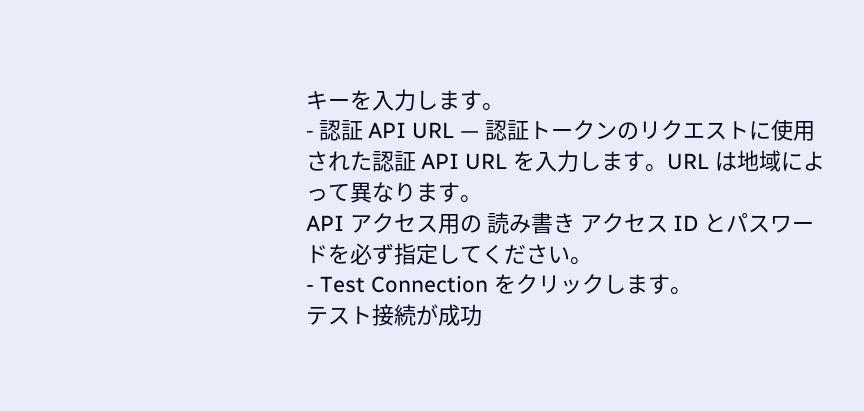キーを入力します。
- 認証 API URL — 認証トークンのリクエストに使用された認証 API URL を入力します。URL は地域によって異なります。
API アクセス用の 読み書き アクセス ID とパスワードを必ず指定してください。
- Test Connection をクリックします。
テスト接続が成功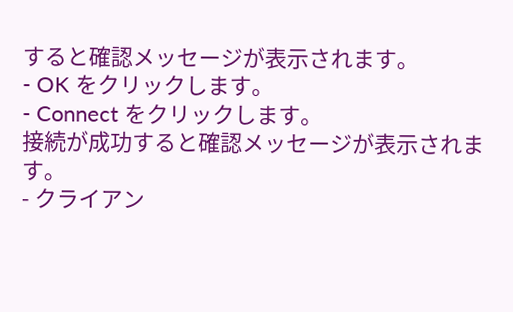すると確認メッセージが表示されます。
- OK をクリックします。
- Connect をクリックします。
接続が成功すると確認メッセージが表示されます。
- クライアン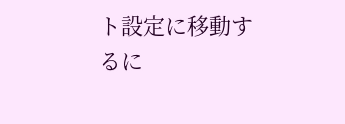ト設定に移動するに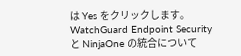は Yes をクリックします。
WatchGuard Endpoint Security と NinjaOne の統合について